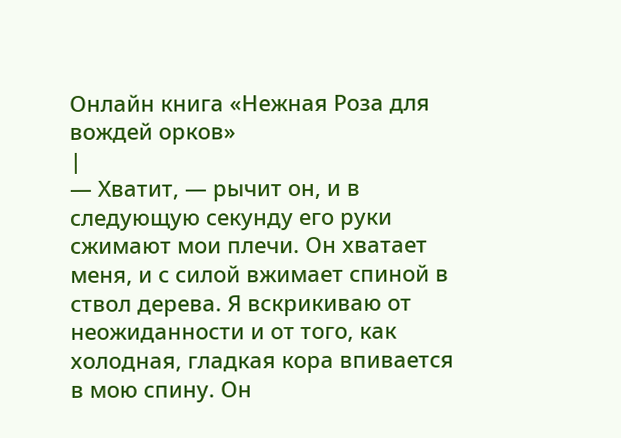Онлайн книга «Нежная Роза для вождей орков»
|
— Хватит, — рычит он, и в следующую секунду его руки сжимают мои плечи. Он хватает меня, и с силой вжимает спиной в ствол дерева. Я вскрикиваю от неожиданности и от того, как холодная, гладкая кора впивается в мою спину. Он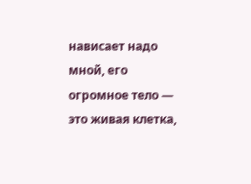нависает надо мной, его огромное тело — это живая клетка,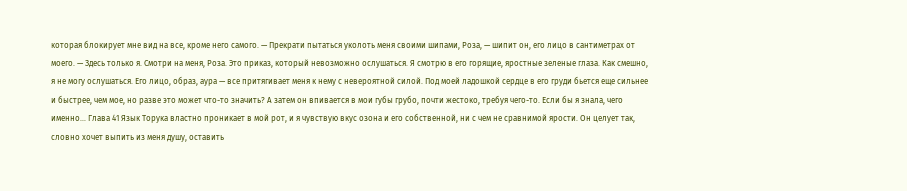которая блокирует мне вид на все, кроме него самого. — Прекрати пытаться уколоть меня своими шипами, Роза, — шипит он, его лицо в сантиметрах от моего. — Здесь только я. Смотри на меня, Роза. Это приказ, который невозможно ослушаться. Я смотрю в его горящие, яростные зеленые глаза. Как смешно, я не могу ослушаться. Его лицо, образ, аура — все притягивает меня к нему с невероятной силой. Под моей ладошкой сердце в его груди бьется еще сильнее и быстрее, чем мое, но разве это может что-то значить? А затем он впивается в мои губы грубо, почти жестоко, требуя чего-то. Если бы я знала, чего именно… Глава 41 Язык Торука властно проникает в мой рот, и я чувствую вкус озона и его собственной, ни с чем не сравнимой ярости. Он целует так, словно хочет выпить из меня душу, оставить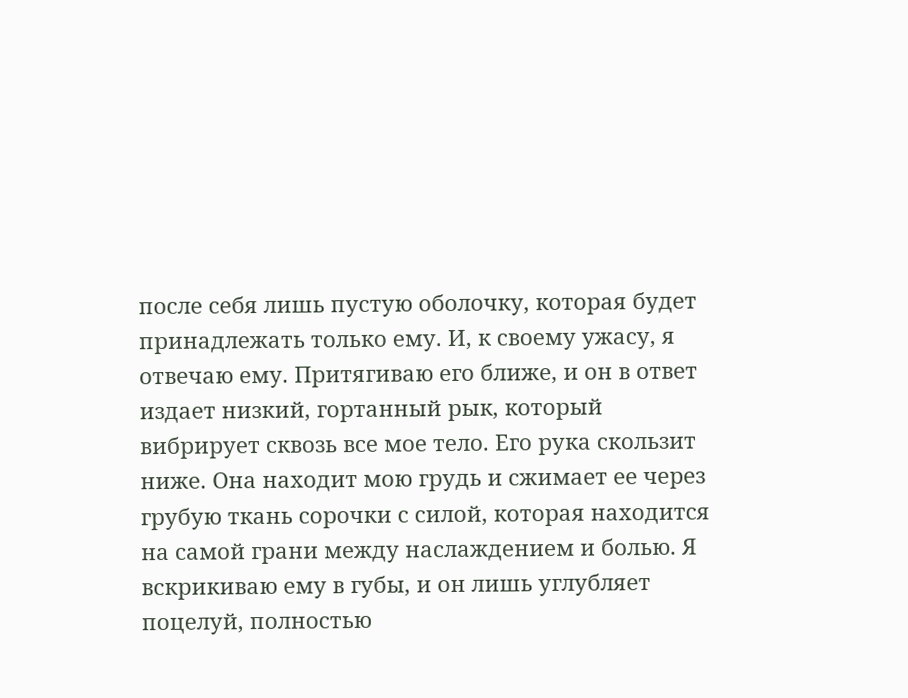после себя лишь пустую оболочку, которая будет принадлежать только ему. И, к своему ужасу, я отвечаю ему. Притягиваю его ближе, и он в ответ издает низкий, гортанный рык, который вибрирует сквозь все мое тело. Его рука скользит ниже. Она находит мою грудь и сжимает ее через грубую ткань сорочки с силой, которая находится на самой грани между наслаждением и болью. Я вскрикиваю ему в губы, и он лишь углубляет поцелуй, полностью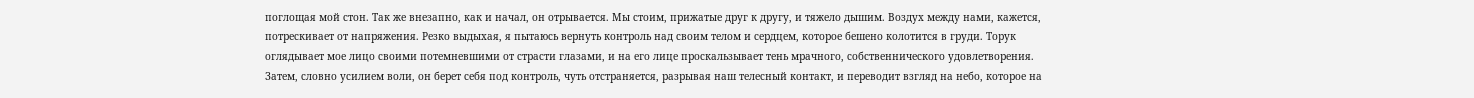поглощая мой стон. Так же внезапно, как и начал, он отрывается. Мы стоим, прижатые друг к другу, и тяжело дышим. Воздух между нами, кажется, потрескивает от напряжения. Резко выдыхая, я пытаюсь вернуть контроль над своим телом и сердцем, которое бешено колотится в груди. Торук оглядывает мое лицо своими потемневшими от страсти глазами, и на его лице проскальзывает тень мрачного, собственнического удовлетворения. Затем, словно усилием воли, он берет себя под контроль, чуть отстраняется, разрывая наш телесный контакт, и переводит взгляд на небо, которое на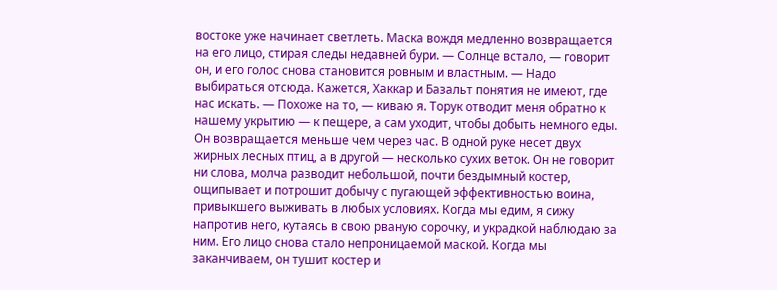востоке уже начинает светлеть. Маска вождя медленно возвращается на его лицо, стирая следы недавней бури. — Солнце встало, — говорит он, и его голос снова становится ровным и властным. — Надо выбираться отсюда. Кажется, Хаккар и Базальт понятия не имеют, где нас искать. — Похоже на то, — киваю я. Торук отводит меня обратно к нашему укрытию — к пещере, а сам уходит, чтобы добыть немного еды. Он возвращается меньше чем через час. В одной руке несет двух жирных лесных птиц, а в другой — несколько сухих веток. Он не говорит ни слова, молча разводит небольшой, почти бездымный костер, ощипывает и потрошит добычу с пугающей эффективностью воина, привыкшего выживать в любых условиях. Когда мы едим, я сижу напротив него, кутаясь в свою рваную сорочку, и украдкой наблюдаю за ним. Его лицо снова стало непроницаемой маской. Когда мы заканчиваем, он тушит костер и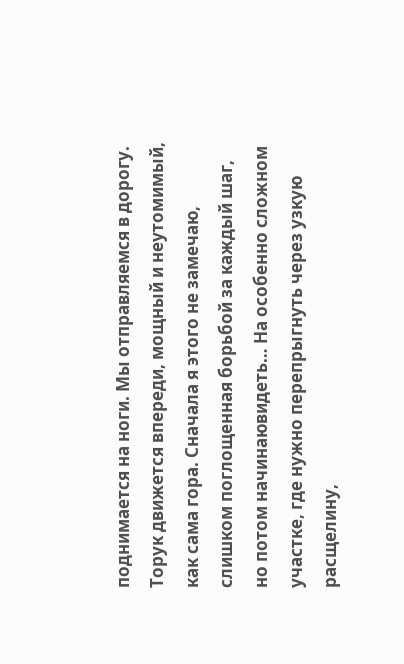поднимается на ноги. Мы отправляемся в дорогу. Торук движется впереди, мощный и неутомимый, как сама гора. Сначала я этого не замечаю, слишком поглощенная борьбой за каждый шаг, но потом начинаювидеть… На особенно сложном участке, где нужно перепрыгнуть через узкую расщелину,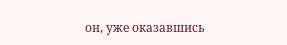он, уже оказавшись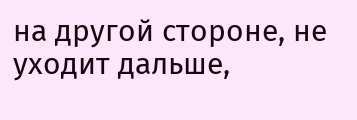на другой стороне, не уходит дальше,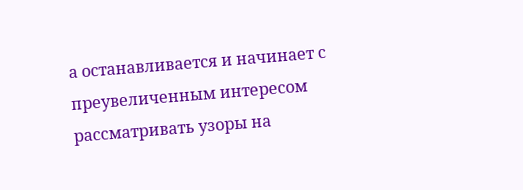а останавливается и начинает с преувеличенным интересом рассматривать узоры на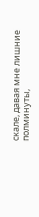скале, давая мне лишние полминуты,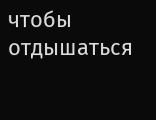чтобы отдышаться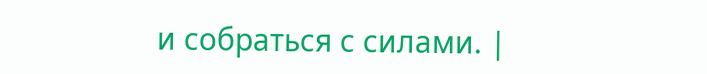и собраться с силами. |